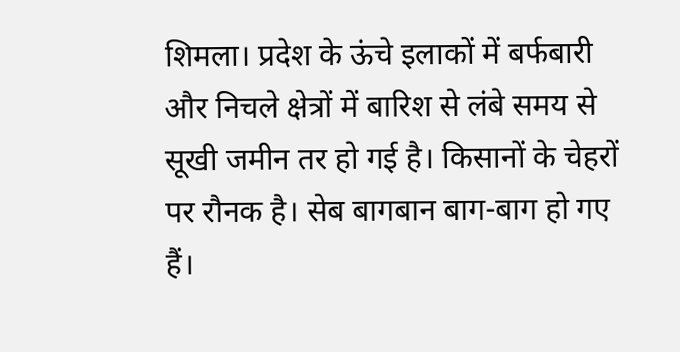शिमला। प्रदेश के ऊंचे इलाकों में बर्फबारी और निचले क्षेत्रों में बारिश से लंबे समय से सूखी जमीन तर हो गई है। किसानों के चेहरों पर रौनक है। सेब बागबान बाग-बाग हो गए हैं।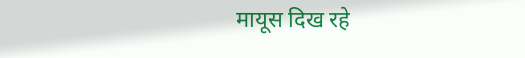मायूस दिख रहे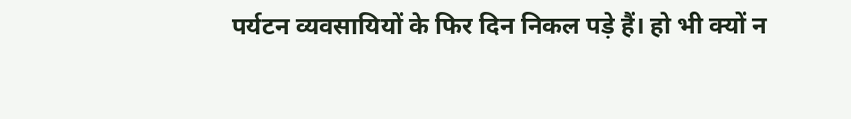पर्यटन व्यवसायियों के फिर दिन निकल पड़े हैं। हो भी क्यों न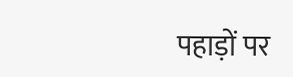पहाड़ों पर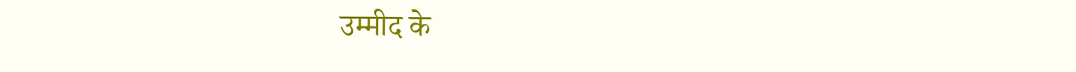उम्मीद के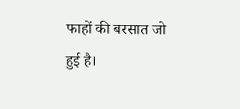फाहों की बरसात जो हुई है।